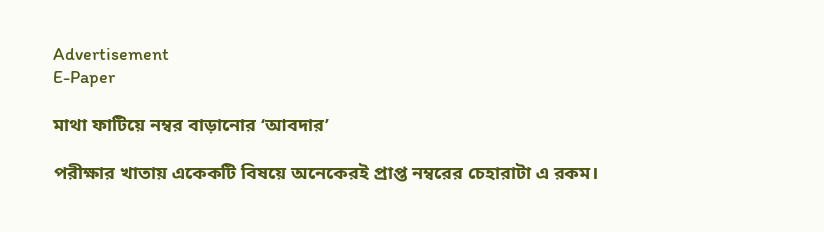Advertisement
E-Paper

মাথা ফাটিয়ে নম্বর বাড়ানোর ‘আবদার’

পরীক্ষার খাতায় একেকটি বিষয়ে অনেকেরই প্রাপ্ত নম্বরের চেহারাটা এ রকম।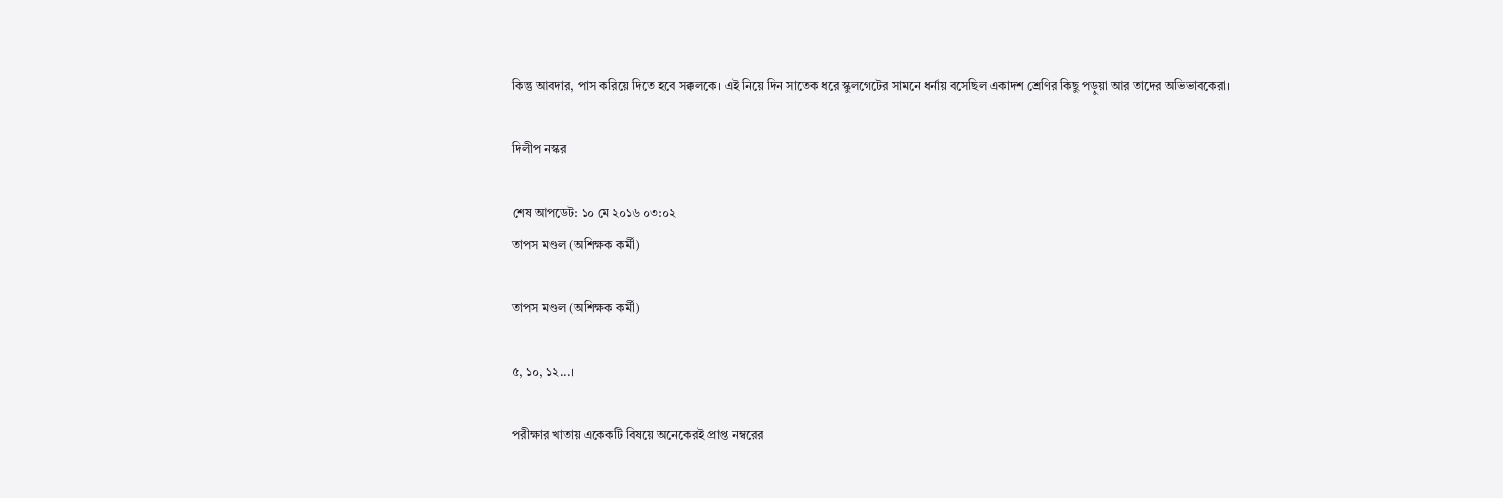কিন্তু আবদার, পাস করিয়ে দিতে হবে সক্কলকে। এই নিয়ে দিন সাতেক ধরে স্কুলগেটের সামনে ধর্নায় বসেছিল একাদশ শ্রেণির কিছু পড়ুয়া আর তাদের অভিভাবকেরা।

দিলীপ নস্কর

শেষ আপডেট: ১০ মে ২০১৬ ০৩:০২
তাপস মণ্ডল (অশিক্ষক কর্মী)

তাপস মণ্ডল (অশিক্ষক কর্মী)

৫, ১০, ১২...।

পরীক্ষার খাতায় একেকটি বিষয়ে অনেকেরই প্রাপ্ত নম্বরের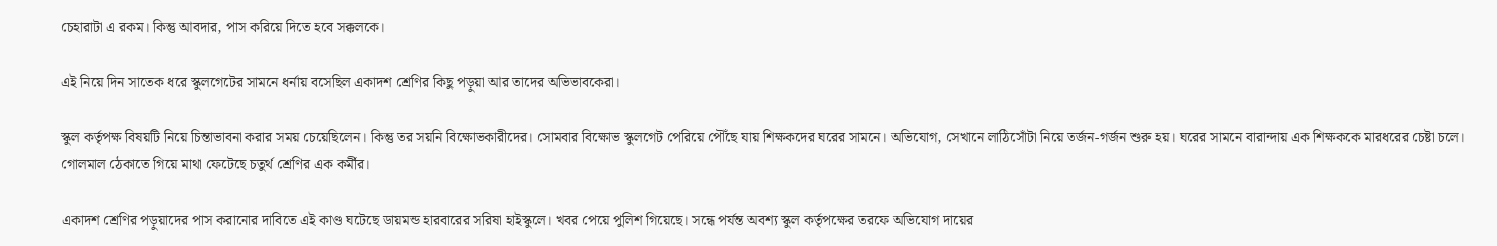চেহারাটা এ রকম। কিন্তু আবদার, পাস করিয়ে দিতে হবে সক্কলকে।

এই নিয়ে দিন সাতেক ধরে স্কুলগেটের সামনে ধর্নায় বসেছিল একাদশ শ্রেণির কিছু পড়ুয়া আর তাদের অভিভাবকেরা।

স্কুল কর্তৃপক্ষ বিষয়টি নিয়ে চিন্তাভাবনা করার সময় চেয়েছিলেন। কিন্তু তর সয়নি বিক্ষোভকারীদের। সোমবার বিক্ষোভ স্কুলগেট পেরিয়ে পৌঁছে যায় শিক্ষকদের ঘরের সামনে। অভিযোগ, সেখানে লাঠিসোঁটা নিয়ে তর্জন-গর্জন শুরু হয়। ঘরের সামনে বারান্দায় এক শিক্ষককে মারধরের চেষ্টা চলে। গোলমাল ঠেকাতে গিয়ে মাথা ফেটেছে চতুর্থ শ্রেণির এক কর্মীর।

একাদশ শ্রেণির পড়ুয়াদের পাস করানোর দাবিতে এই কাণ্ড ঘটেছে ডায়মন্ড হারবারের সরিষা হাইস্কুলে। খবর পেয়ে পুলিশ গিয়েছে। সন্ধে পর্যন্ত অবশ্য স্কুল কর্তৃপক্ষের তরফে অভিযোগ দায়ের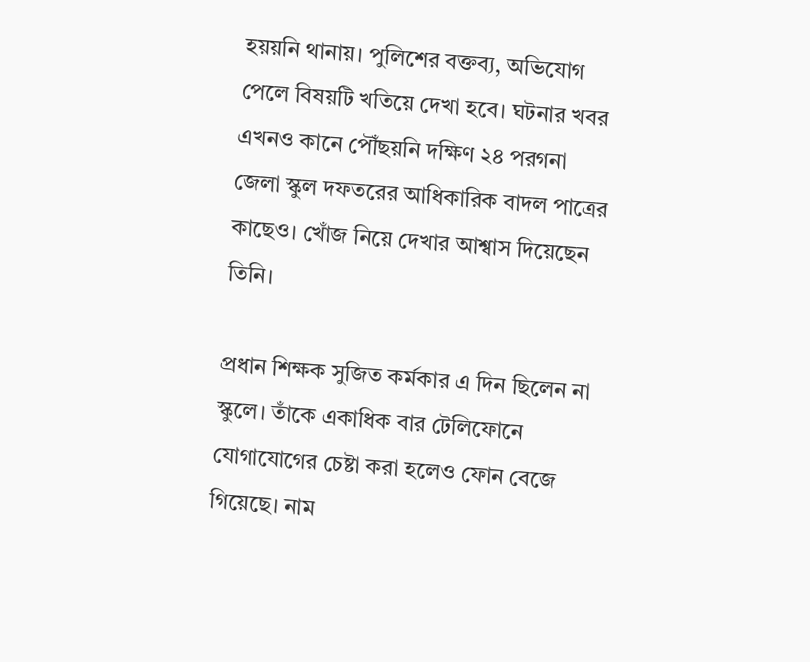হয়য়নি থানায়। পুলিশের বক্তব্য, অভিযোগ পেলে বিষয়টি খতিয়ে দেখা হবে। ঘটনার খবর এখনও কানে পৌঁছয়নি দক্ষিণ ২৪ পরগনা জেলা স্কুল দফতরের আধিকারিক বাদল পাত্রের কাছেও। খোঁজ নিয়ে দেখার আশ্বাস দিয়েছেন তিনি।

প্রধান শিক্ষক সুজিত কর্মকার এ দিন ছিলেন না স্কুলে। তাঁকে একাধিক বার টেলিফোনে যোগাযোগের চেষ্টা করা হলেও ফোন বেজে গিয়েছে। নাম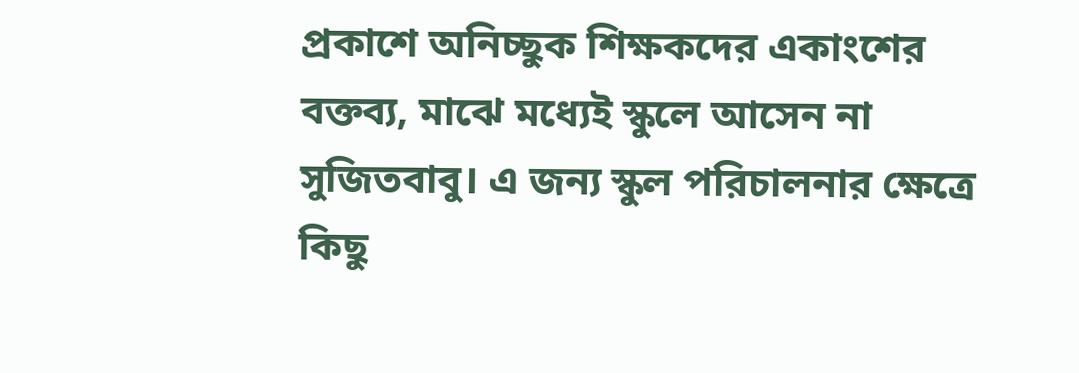প্রকাশে অনিচ্ছুক শিক্ষকদের একাংশের বক্তব্য, মাঝে মধ্যেই স্কুলে আসেন না সুজিতবাবু। এ জন্য স্কুল পরিচালনার ক্ষেত্রে কিছু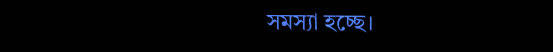সমস্যা হচ্ছে।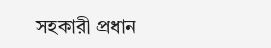সহকারী প্রধান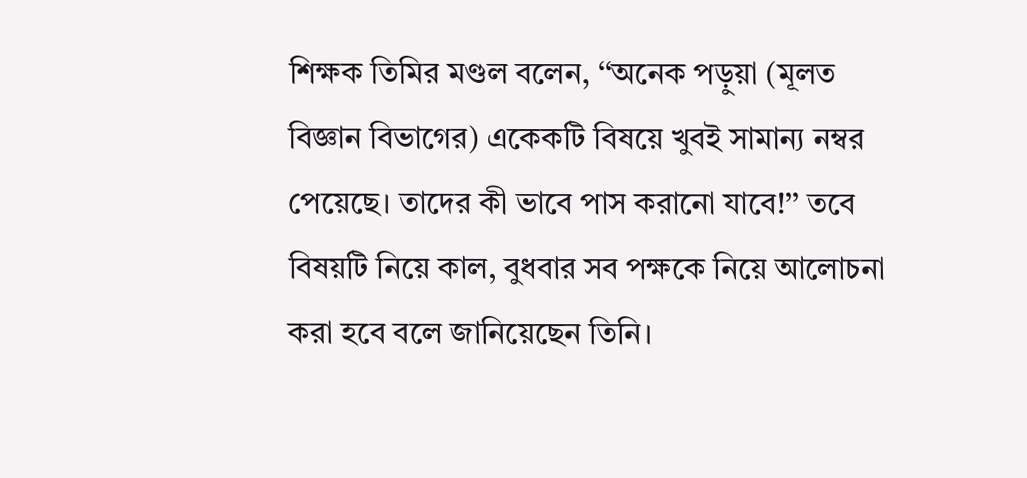শিক্ষক তিমির মণ্ডল বলেন, ‘‘অনেক পড়ুয়া (মূলত বিজ্ঞান বিভাগের) একেকটি বিষয়ে খুবই সামান্য নম্বর পেয়েছে। তাদের কী ভাবে পাস করানো যাবে!’’ তবে বিষয়টি নিয়ে কাল, বুধবার সব পক্ষকে নিয়ে আলোচনা করা হবে বলে জানিয়েছেন তিনি।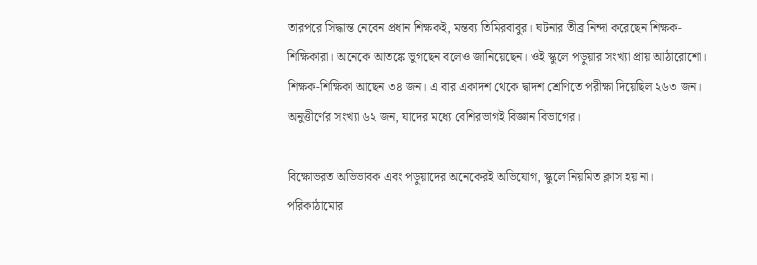তারপরে সিদ্ধান্ত নেবেন প্রধান শিক্ষকই, মন্তব্য তিমিরবাবুর। ঘটনার তীব্র নিন্দা করেছেন শিক্ষক-শিক্ষিকারা। অনেকে আতঙ্কে ভুগছেন বলেও জানিয়েছেন। ওই স্কুলে পড়ুয়ার সংখ্যা প্রায় আঠারোশো। শিক্ষক-শিক্ষিকা আছেন ৩৪ জন। এ বার একাদশ থেকে দ্বাদশ শ্রেণিতে পরীক্ষা দিয়েছিল ২৬৩ জন। অনুত্তীর্ণের সংখ্যা ৬২ জন, যাদের মধ্যে বেশিরভাগই বিজ্ঞান বিভাগের।

বিক্ষোভরত অভিভাবক এবং পড়ুয়াদের অনেকেরই অভিযোগ, স্কুলে নিয়মিত ক্লাস হয় না। পরিকাঠামোর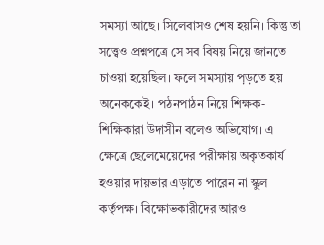সমস্যা আছে। সিলেবাসও শেষ হয়নি। কিন্তু তা সত্ত্বেও প্রশ্নপত্রে সে সব বিষয় নিয়ে জানতে চাওয়া হয়েছিল। ফলে সমস্যায় প়ড়তে হয় অনেককেই। পঠনপাঠন নিয়ে শিক্ষক-শিক্ষিকারা উদাসীন বলেও অভিযোগ। এ ক্ষেত্রে ছেলেমেয়েদের পরীক্ষায় অকৃতকার্য হওয়ার দায়ভার এড়াতে পারেন না স্কুল কর্তৃপক্ষ। বিক্ষোভকারীদের আরও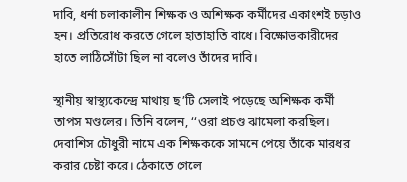দাবি, ধর্না চলাকালীন শিক্ষক ও অশিক্ষক কর্মীদের একাংশই চড়াও হন। প্রতিরোধ করতে গেলে হাতাহাতি বাধে। বিক্ষোভকারীদের হাতে লাঠিসোঁটা ছিল না বলেও তাঁদের দাবি।

স্থানীয় স্বাস্থ্যকেন্দ্রে মাথায় ছ’টি সেলাই পড়েছে অশিক্ষক কর্মী তাপস মণ্ডলের। তিনি বলেন, ‘‘ওরা প্রচণ্ড ঝামেলা করছিল। দেবাশিস চৌধুরী নামে এক শিক্ষককে সামনে পেয়ে তাঁকে মারধর করার চেষ্টা করে। ঠেকাতে গেলে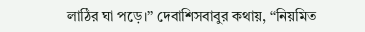লাঠির ঘা পড়ে।’’ দেবাশিসবাবুর কথায়, ‘‘নিয়মিত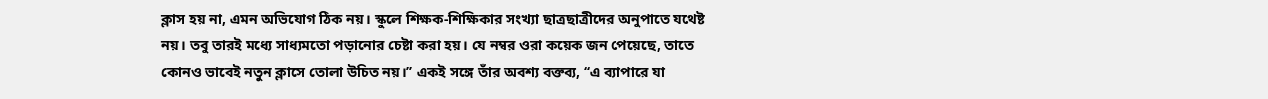ক্লাস হয় না, এমন অভিযোগ ঠিক নয়। স্কুলে শিক্ষক-শিক্ষিকার সং‌খ্যা ছাত্রছাত্রীদের অনুপাতে যথেষ্ট নয়। তবু তারই মধ্যে সাধ্যমতো পড়ানোর চেষ্টা করা হয়। যে নম্বর ওরা কয়েক জন পেয়েছে, তাতে কোনও ভাবেই নতুন ক্লাসে তোলা উচিত নয়।’’ একই সঙ্গে তাঁর অবশ্য বক্তব্য, ‘‘এ ব্যাপারে যা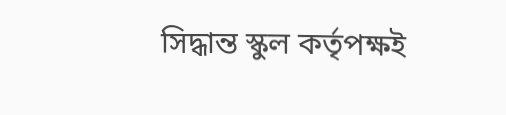সিদ্ধান্ত স্কুল কর্তৃপক্ষই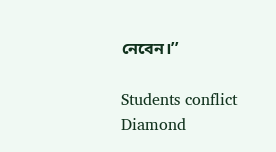নেবেন।’’

Students conflict Diamond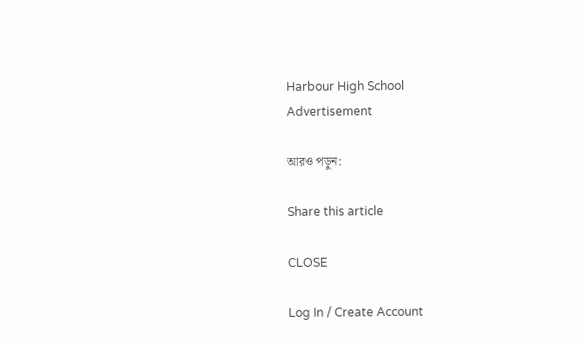Harbour High School
Advertisement

আরও পড়ুন:

Share this article

CLOSE

Log In / Create Account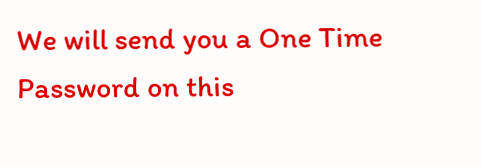We will send you a One Time Password on this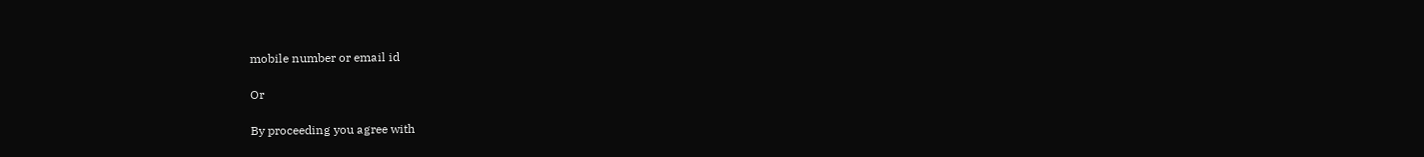mobile number or email id

Or

By proceeding you agree with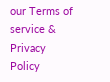our Terms of service & Privacy Policy